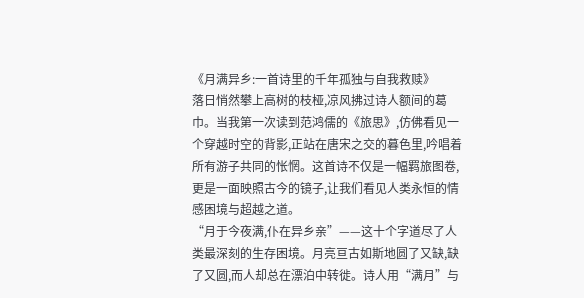《月满异乡:一首诗里的千年孤独与自我救赎》
落日悄然攀上高树的枝桠,凉风拂过诗人额间的葛巾。当我第一次读到范鸿儒的《旅思》,仿佛看见一个穿越时空的背影,正站在唐宋之交的暮色里,吟唱着所有游子共同的怅惘。这首诗不仅是一幅羁旅图卷,更是一面映照古今的镜子,让我们看见人类永恒的情感困境与超越之道。
“月于今夜满,仆在异乡亲”——这十个字道尽了人类最深刻的生存困境。月亮亘古如斯地圆了又缺,缺了又圆,而人却总在漂泊中转徙。诗人用“满月”与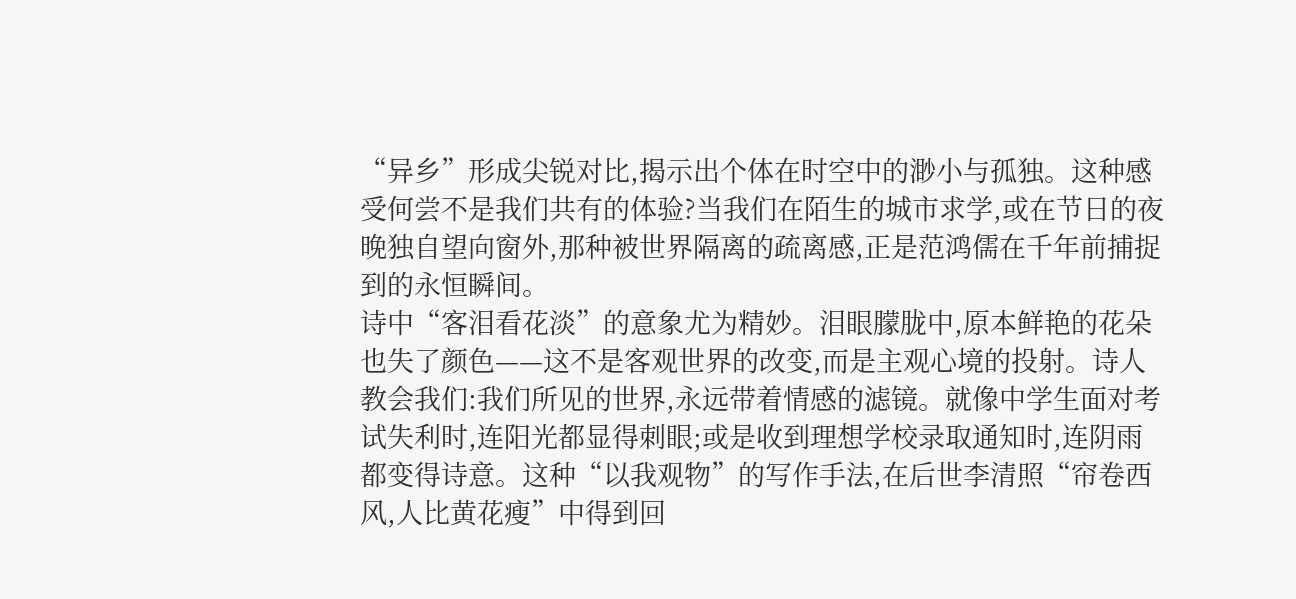“异乡”形成尖锐对比,揭示出个体在时空中的渺小与孤独。这种感受何尝不是我们共有的体验?当我们在陌生的城市求学,或在节日的夜晚独自望向窗外,那种被世界隔离的疏离感,正是范鸿儒在千年前捕捉到的永恒瞬间。
诗中“客泪看花淡”的意象尤为精妙。泪眼朦胧中,原本鲜艳的花朵也失了颜色——这不是客观世界的改变,而是主观心境的投射。诗人教会我们:我们所见的世界,永远带着情感的滤镜。就像中学生面对考试失利时,连阳光都显得刺眼;或是收到理想学校录取通知时,连阴雨都变得诗意。这种“以我观物”的写作手法,在后世李清照“帘卷西风,人比黄花瘦”中得到回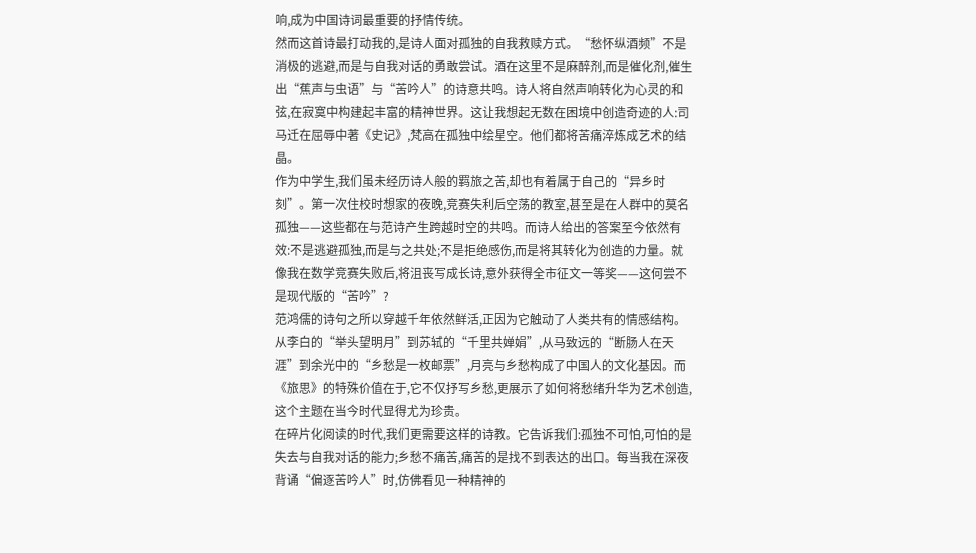响,成为中国诗词最重要的抒情传统。
然而这首诗最打动我的,是诗人面对孤独的自我救赎方式。“愁怀纵酒频”不是消极的逃避,而是与自我对话的勇敢尝试。酒在这里不是麻醉剂,而是催化剂,催生出“蕉声与虫语”与“苦吟人”的诗意共鸣。诗人将自然声响转化为心灵的和弦,在寂寞中构建起丰富的精神世界。这让我想起无数在困境中创造奇迹的人:司马迁在屈辱中著《史记》,梵高在孤独中绘星空。他们都将苦痛淬炼成艺术的结晶。
作为中学生,我们虽未经历诗人般的羁旅之苦,却也有着属于自己的“异乡时刻”。第一次住校时想家的夜晚,竞赛失利后空荡的教室,甚至是在人群中的莫名孤独——这些都在与范诗产生跨越时空的共鸣。而诗人给出的答案至今依然有效:不是逃避孤独,而是与之共处;不是拒绝感伤,而是将其转化为创造的力量。就像我在数学竞赛失败后,将沮丧写成长诗,意外获得全市征文一等奖——这何尝不是现代版的“苦吟”?
范鸿儒的诗句之所以穿越千年依然鲜活,正因为它触动了人类共有的情感结构。从李白的“举头望明月”到苏轼的“千里共婵娟”,从马致远的“断肠人在天涯”到余光中的“乡愁是一枚邮票”,月亮与乡愁构成了中国人的文化基因。而《旅思》的特殊价值在于,它不仅抒写乡愁,更展示了如何将愁绪升华为艺术创造,这个主题在当今时代显得尤为珍贵。
在碎片化阅读的时代,我们更需要这样的诗教。它告诉我们:孤独不可怕,可怕的是失去与自我对话的能力;乡愁不痛苦,痛苦的是找不到表达的出口。每当我在深夜背诵“偏逐苦吟人”时,仿佛看见一种精神的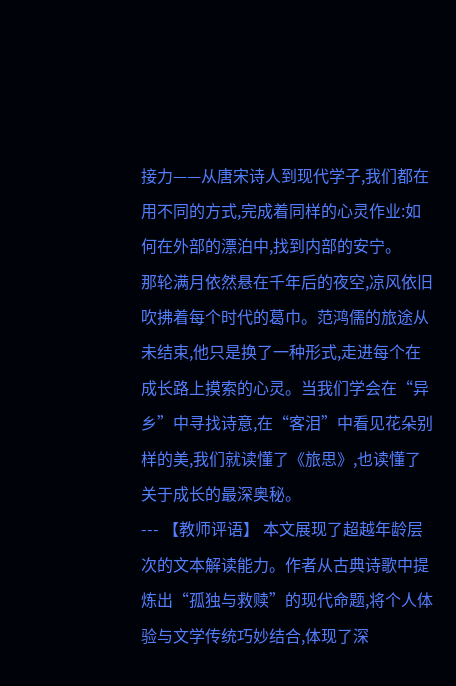接力——从唐宋诗人到现代学子,我们都在用不同的方式,完成着同样的心灵作业:如何在外部的漂泊中,找到内部的安宁。
那轮满月依然悬在千年后的夜空,凉风依旧吹拂着每个时代的葛巾。范鸿儒的旅途从未结束,他只是换了一种形式,走进每个在成长路上摸索的心灵。当我们学会在“异乡”中寻找诗意,在“客泪”中看见花朵别样的美,我们就读懂了《旅思》,也读懂了关于成长的最深奥秘。
--- 【教师评语】 本文展现了超越年龄层次的文本解读能力。作者从古典诗歌中提炼出“孤独与救赎”的现代命题,将个人体验与文学传统巧妙结合,体现了深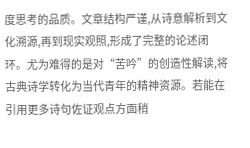度思考的品质。文章结构严谨,从诗意解析到文化溯源,再到现实观照,形成了完整的论述闭环。尤为难得的是对“苦吟”的创造性解读,将古典诗学转化为当代青年的精神资源。若能在引用更多诗句佐证观点方面稍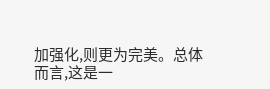加强化,则更为完美。总体而言,这是一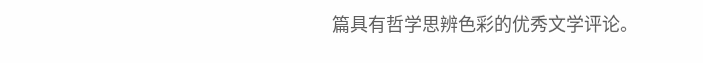篇具有哲学思辨色彩的优秀文学评论。